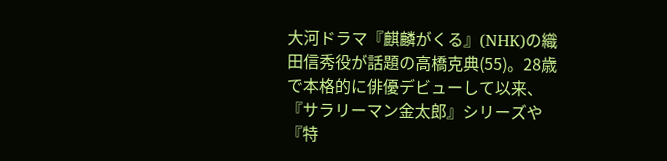大河ドラマ『麒麟がくる』(NHK)の織田信秀役が話題の高橋克典(55)。28歳で本格的に俳優デビューして以来、『サラリーマン金太郎』シリーズや『特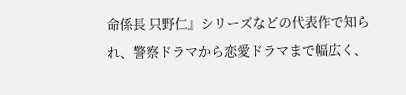命係長 只野仁』シリーズなどの代表作で知られ、警察ドラマから恋愛ドラマまで幅広く、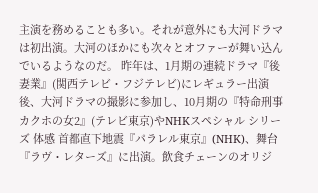主演を務めることも多い。それが意外にも大河ドラマは初出演。大河のほかにも次々とオファーが舞い込んでいるようなのだ。 昨年は、1月期の連続ドラマ『後妻業』(関西テレビ・フジテレビ)にレギュラー出演後、大河ドラマの撮影に参加し、10月期の『特命刑事 カクホの女2』(テレビ東京)やNHKスペシャル シリーズ 体感 首都直下地震『パラレル東京』(NHK)、舞台『ラヴ・レターズ』に出演。飲食チェーンのオリジ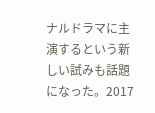ナルドラマに主演するという新しい試みも話題になった。2017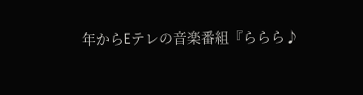年からEテレの音楽番組『ららら♪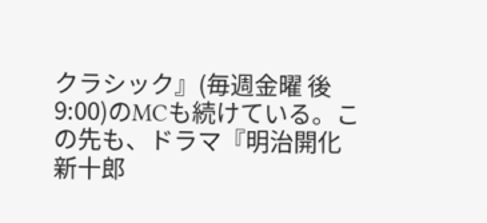クラシック』(毎週金曜 後9:00)のMCも続けている。この先も、ドラマ『明治開化 新十郎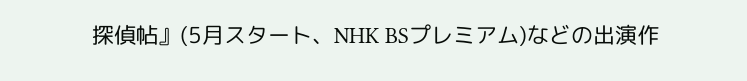探偵帖』(5月スタート、NHK BSプレミアム)などの出演作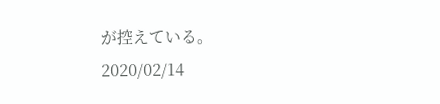が控えている。
2020/02/14